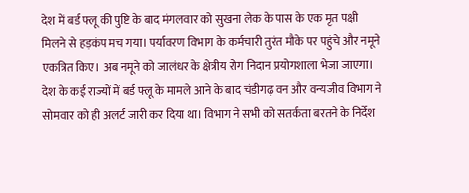देश में बर्ड फ्लू की पुष्टि के बाद मंगलवार को सुखना लेक के पास के एक मृत पक्षी मिलने से हड़कंप मच गया। पर्यावरण विभाग के कर्मचारी तुरंत मौके पर पहुंचे और नमूने एकत्रित किए। अब नमूने को जालंधर के क्षेत्रीय रोग निदान प्रयोगशाला भेजा जाएगा। देश के कई राज्यों में बर्ड फ्लू के मामले आने के बाद चंडीगढ़ वन और वन्यजीव विभाग ने सोमवार को ही अलर्ट जारी कर दिया था। विभाग ने सभी को सतर्कता बरतने के निर्देश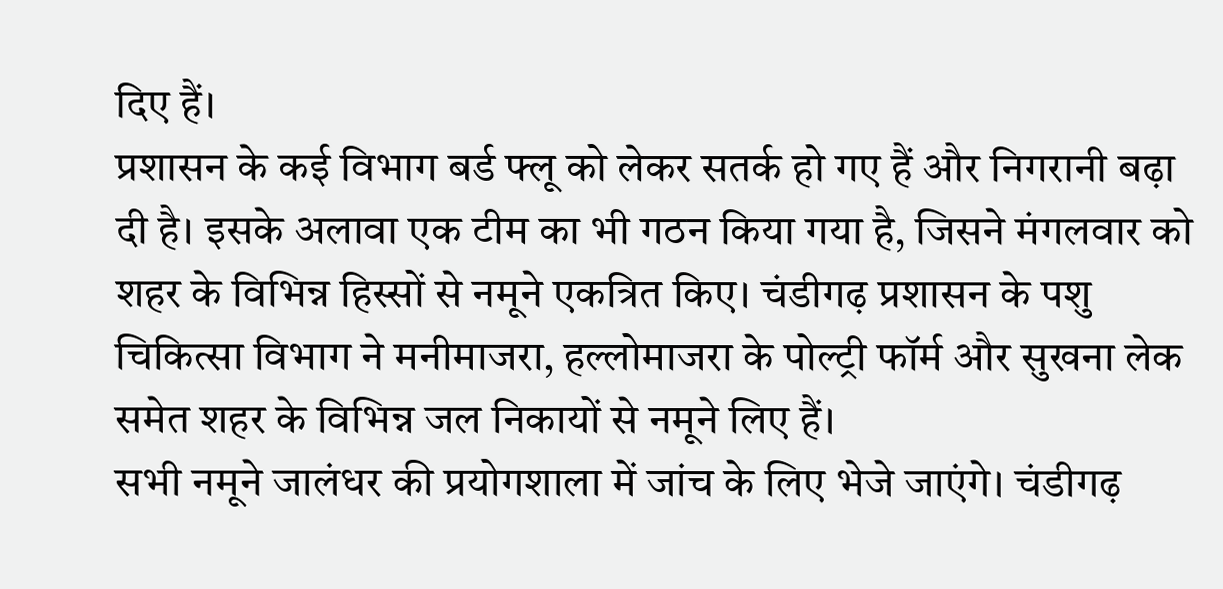दिए हैं।
प्रशासन के कई विभाग बर्ड फ्लू को लेकर सतर्क हो गए हैं और निगरानी बढ़ा दी है। इसके अलावा एक टीम का भी गठन किया गया है, जिसने मंगलवार को शहर के विभिन्न हिस्सों से नमूने एकत्रित किए। चंडीगढ़ प्रशासन के पशु चिकित्सा विभाग ने मनीमाजरा, हल्लोमाजरा के पोल्ट्री फॉर्म और सुखना लेक समेत शहर के विभिन्न जल निकायों से नमूने लिए हैं।
सभी नमूने जालंधर की प्रयोगशाला में जांच के लिए भेजे जाएंगे। चंडीगढ़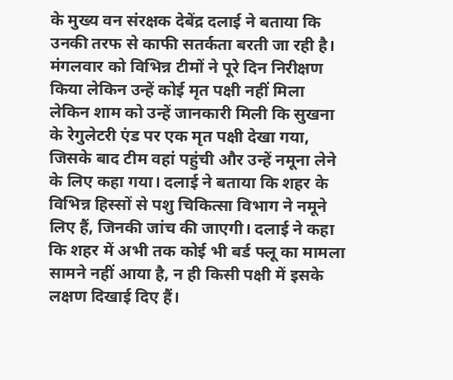के मुख्य वन संरक्षक देबेंद्र दलाई ने बताया कि उनकी तरफ से काफी सतर्कता बरती जा रही है। मंगलवार को विभिन्न टीमों ने पूरे दिन निरीक्षण किया लेकिन उन्हें कोई मृत पक्षी नहीं मिला लेकिन शाम को उन्हें जानकारी मिली कि सुखना के रेगुलेटरी एंड पर एक मृत पक्षी देखा गया, जिसके बाद टीम वहां पहुंची और उन्हें नमूना लेने के लिए कहा गया। दलाई ने बताया कि शहर के विभिन्न हिस्सों से पशु चिकित्सा विभाग ने नमूने लिए हैं, जिनकी जांच की जाएगी। दलाई ने कहा कि शहर में अभी तक कोई भी बर्ड फ्लू का मामला सामने नहीं आया है, न ही किसी पक्षी में इसके लक्षण दिखाई दिए हैं।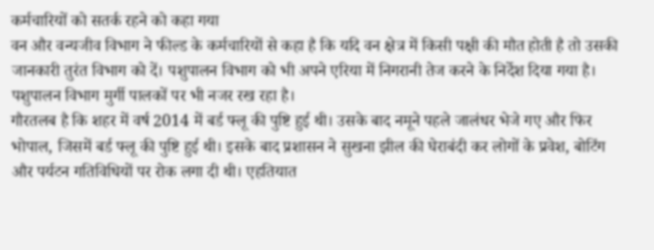कर्मचारियों को सतर्क रहने को कहा गया
वन और वन्यजीव विभाग ने फील्ड के कर्मचारियों से कहा है कि यदि वन क्षेत्र में किसी पक्षी की मौत होती है तो उसकी जानकारी तुरंत विभाग को दें। पशुपालन विभाग को भी अपने एरिया में निगरानी तेज करने के निर्देश दिया गया है। पशुपालन विभाग मुर्गी पालकों पर भी नजर रख रहा है।
गौरतलब है कि शहर में वर्ष 2014 में बर्ड फ्लू की पुष्टि हुई थी। उसके बाद नमूने पहले जालंधर भेजे गए और फिर भोपाल, जिसमें बर्ड फ्लू की पुष्टि हुई थी। इसके बाद प्रशासन ने सुखना झील की घेराबंदी कर लोगों के प्रवेश, बोटिंग और पर्यटन गतिविधियों पर रोक लगा दी थी। एहतियात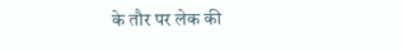के तौर पर लेक की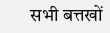सभी बत्तखों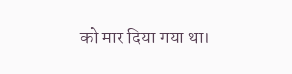को मार दिया गया था।